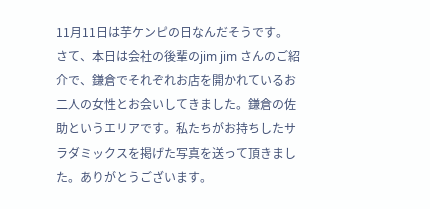11月11日は芋ケンピの日なんだそうです。
さて、本日は会社の後輩のjim jim さんのご紹介で、鎌倉でそれぞれお店を開かれているお二人の女性とお会いしてきました。鎌倉の佐助というエリアです。私たちがお持ちしたサラダミックスを掲げた写真を送って頂きました。ありがとうございます。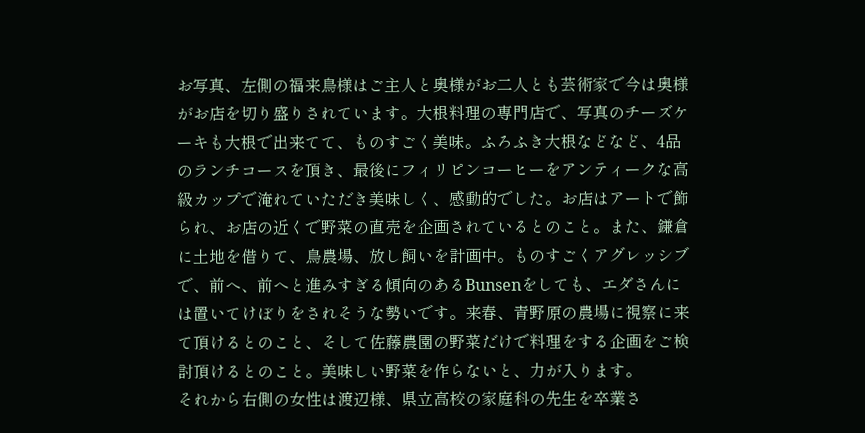お写真、左側の福来鳥様はご主人と奥様がお二人とも芸術家で今は奥様がお店を切り盛りされています。大根料理の専門店で、写真のチーズケーキも大根で出来てて、ものすごく美味。ふろふき大根などなど、4品のランチコースを頂き、最後にフィリピンコーヒーをアンティークな高級カップで淹れていただき美味しく、感動的でした。お店はアートで飾られ、お店の近くで野菜の直売を企画されているとのこと。また、鎌倉に土地を借りて、鳥農場、放し飼いを計画中。ものすごくアグレッシブで、前へ、前へと進みすぎる傾向のあるBunsenをしても、エダさんには置いてけぼりをされそうな勢いです。来春、青野原の農場に視察に来て頂けるとのこと、そして佐藤農園の野菜だけで料理をする企画をご検討頂けるとのこと。美味しい野菜を作らないと、力が入ります。
それから右側の女性は渡辺様、県立高校の家庭科の先生を卒業さ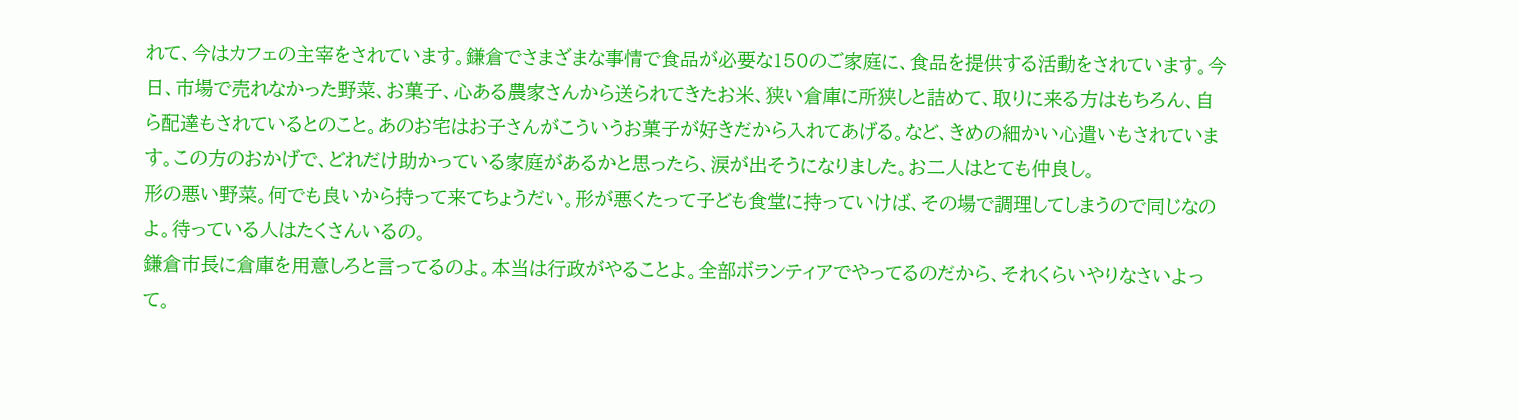れて、今はカフェの主宰をされています。鎌倉でさまざまな事情で食品が必要な150のご家庭に、食品を提供する活動をされています。今日、市場で売れなかった野菜、お菓子、心ある農家さんから送られてきたお米、狭い倉庫に所狭しと詰めて、取りに来る方はもちろん、自ら配達もされているとのこと。あのお宅はお子さんがこういうお菓子が好きだから入れてあげる。など、きめの細かい心遣いもされています。この方のおかげで、どれだけ助かっている家庭があるかと思ったら、涙が出そうになりました。お二人はとても仲良し。
形の悪い野菜。何でも良いから持って来てちょうだい。形が悪くたって子ども食堂に持っていけば、その場で調理してしまうので同じなのよ。待っている人はたくさんいるの。
鎌倉市長に倉庫を用意しろと言ってるのよ。本当は行政がやることよ。全部ボランティアでやってるのだから、それくらいやりなさいよって。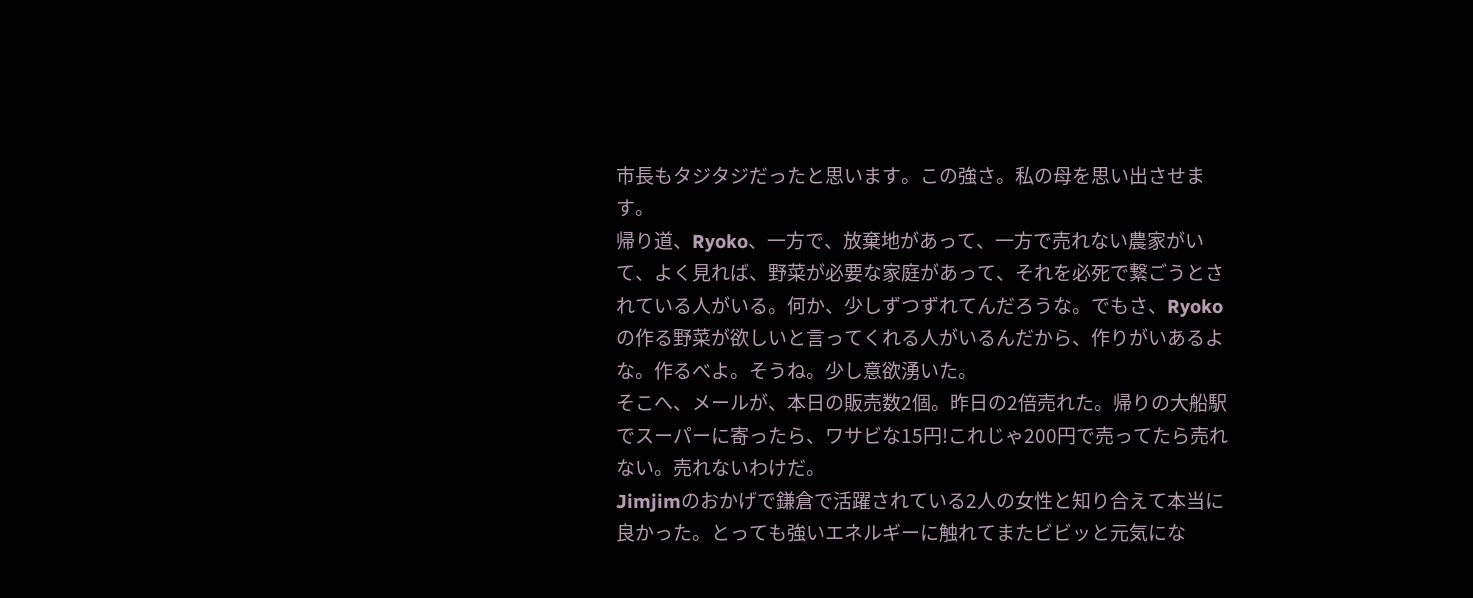市長もタジタジだったと思います。この強さ。私の母を思い出させます。
帰り道、Ryoko、一方で、放棄地があって、一方で売れない農家がいて、よく見れば、野菜が必要な家庭があって、それを必死で繋ごうとされている人がいる。何か、少しずつずれてんだろうな。でもさ、Ryokoの作る野菜が欲しいと言ってくれる人がいるんだから、作りがいあるよな。作るべよ。そうね。少し意欲湧いた。
そこへ、メールが、本日の販売数2個。昨日の2倍売れた。帰りの大船駅でスーパーに寄ったら、ワサビな15円!これじゃ200円で売ってたら売れない。売れないわけだ。
Jimjimのおかげで鎌倉で活躍されている2人の女性と知り合えて本当に良かった。とっても強いエネルギーに触れてまたビビッと元気にな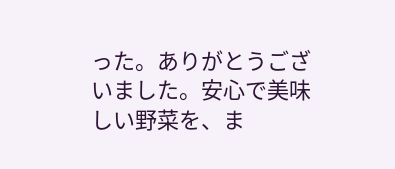った。ありがとうございました。安心で美味しい野菜を、ま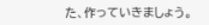た、作っていきましょう。